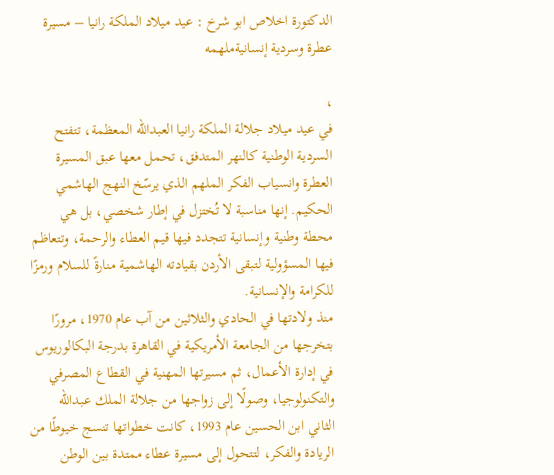الدكتورة اخلاص ابو شرخ : عيد ميلاد الملكة رانيا – مسيرة عطرة وسردية إنسانيةملهمه

،
في عيد ميلاد جلالة الملكة رانيا العبدالله المعظمة، تتفتح السردية الوطنية كالنهر المتدفق، تحمل معها عبق المسيرة العطرة وانسياب الفكر الملهم الذي يرسّخ النهج الهاشمي الحكيم. إنها مناسبة لا تُختزل في إطار شخصي، بل هي محطة وطنية وإنسانية تتجدد فيها قيم العطاء والرحمة، وتتعاظم فيها المسؤولية لتبقى الأردن بقيادته الهاشمية منارةً للسلام ورمزًا للكرامة والإنسانية.
منذ ولادتها في الحادي والثلاثين من آب عام 1970، مرورًا بتخرجها من الجامعة الأمريكية في القاهرة بدرجة البكالوريوس في إدارة الأعمال، ثم مسيرتها المهنية في القطاع المصرفي والتكنولوجيا، وصولًا إلى زواجها من جلالة الملك عبدالله الثاني ابن الحسين عام 1993، كانت خطواتها تنسج خيوطًا من الريادة والفكر، لتتحول إلى مسيرة عطاء ممتدة بين الوطن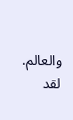والعالم.
لقد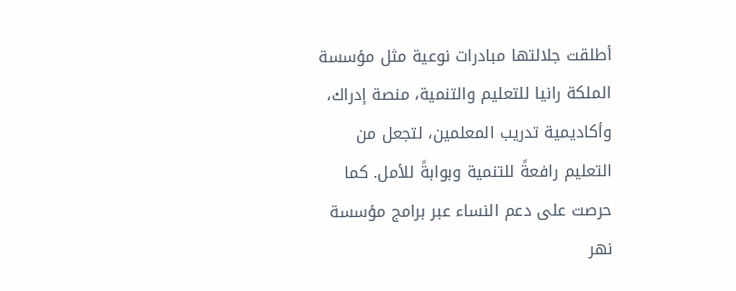أطلقت جلالتها مبادرات نوعية مثل مؤسسة الملكة رانيا للتعليم والتنمية، منصة إدراك، وأكاديمية تدريب المعلمين، لتجعل من التعليم رافعةً للتنمية وبوابةً للأمل. كما حرصت على دعم النساء عبر برامج مؤسسة نهر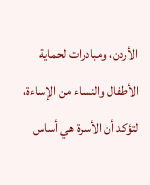الأردن، ومبادرات لحماية الأطفال والنساء من الإساءة، لتؤكد أن الأسرة هي أساس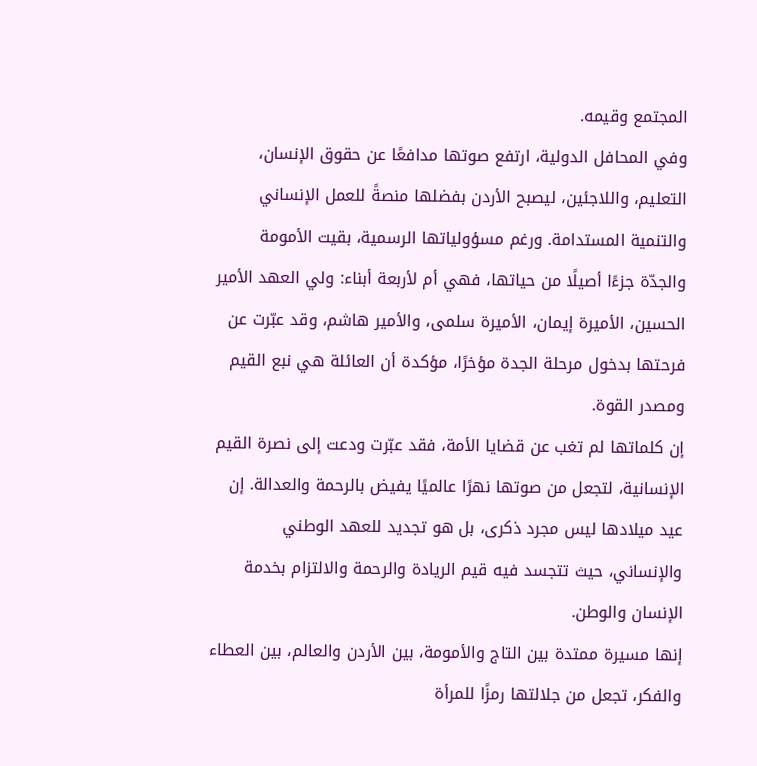المجتمع وقيمه.
وفي المحافل الدولية، ارتفع صوتها مدافعًا عن حقوق الإنسان، التعليم، واللاجئين، ليصبح الأردن بفضلها منصةً للعمل الإنساني والتنمية المستدامة. ورغم مسؤولياتها الرسمية، بقيت الأمومة والجدّة جزءًا أصيلًا من حياتها، فهي أم لأربعة أبناء: ولي العهد الأمير الحسين، الأميرة إيمان، الأميرة سلمى، والأمير هاشم، وقد عبّرت عن فرحتها بدخول مرحلة الجدة مؤخرًا، مؤكدة أن العائلة هي نبع القيم ومصدر القوة.
إن كلماتها لم تغب عن قضايا الأمة، فقد عبّرت ودعت إلى نصرة القيم الإنسانية، لتجعل من صوتها نهرًا عالميًا يفيض بالرحمة والعدالة. إن عيد ميلادها ليس مجرد ذكرى، بل هو تجديد للعهد الوطني والإنساني، حيث تتجسد فيه قيم الريادة والرحمة والالتزام بخدمة الإنسان والوطن.
إنها مسيرة ممتدة بين التاج والأمومة، بين الأردن والعالم، بين العطاء والفكر، تجعل من جلالتها رمزًا للمرأة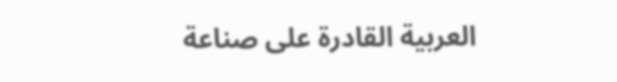العربية القادرة على صناعة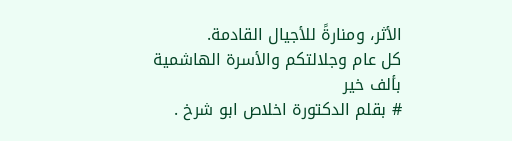الأثر، ومنارةً للأجيال القادمة.
كل عام وجلالتكم والأسرة الهاشمية بألف خير
# بقلم الدكتورة اخلاص ابو شرخ .